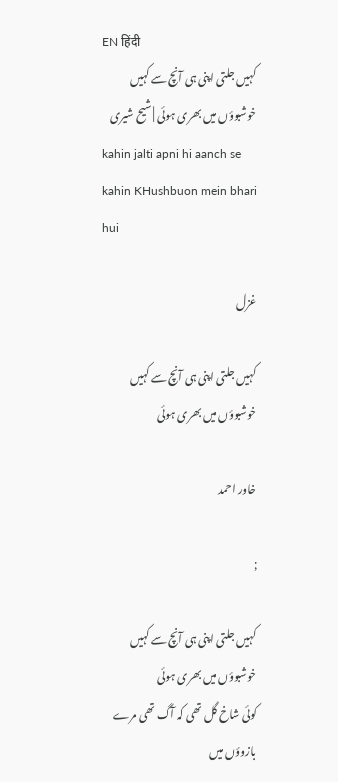EN हिंदी
کہیں جلتی اپنی ہی آنچ سے کہیں خوشبوؤں میں بھری ہوئی | شیح شیری
kahin jalti apni hi aanch se kahin KHushbuon mein bhari hui

غزل

کہیں جلتی اپنی ہی آنچ سے کہیں خوشبوؤں میں بھری ہوئی

خاور احمد

;

کہیں جلتی اپنی ہی آنچ سے کہیں خوشبوؤں میں بھری ہوئی
کوئی شاخ گل تھی کہ آگ تھی مرے بازوؤں میں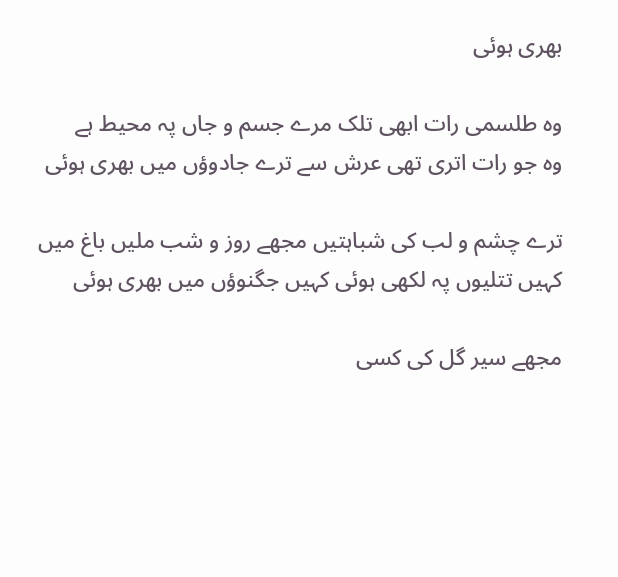بھری ہوئی

وہ طلسمی رات ابھی تلک مرے جسم و جاں پہ محیط ہے
وہ جو رات اتری تھی عرش سے ترے جادوؤں میں بھری ہوئی

ترے چشم و لب کی شباہتیں مجھے روز و شب ملیں باغ میں
کہیں تتلیوں پہ لکھی ہوئی کہیں جگنوؤں میں بھری ہوئی

مجھے سیر گل کی کسی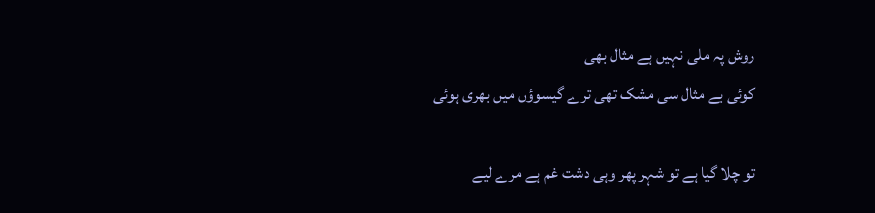روش پہ ملی نہیں ہے مثال بھی
کوئی بے مثال سی مشک تھی ترے گیسوؤں میں بھری ہوئی

تو چلا گیا ہے تو شہر پھر وہی دشت غم ہے مرے لیے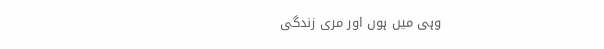وہی میں ہوں اور مری زندگی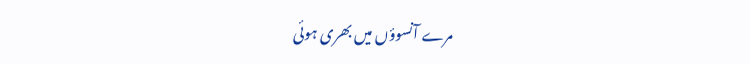مرے آنسوؤں میں بھری ہوئی